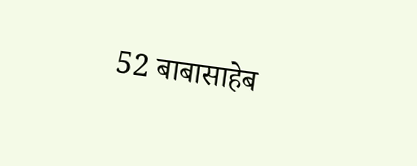52 बाबासाहेब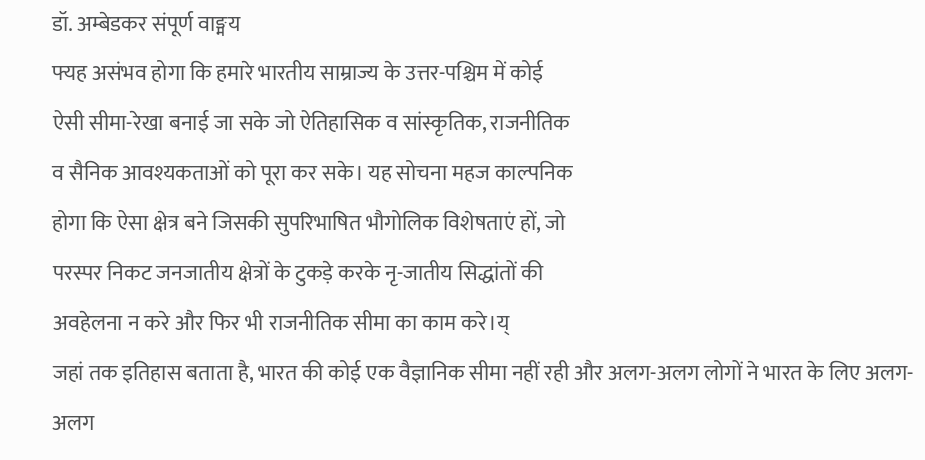डॉ. अम्बेडकर संपूर्ण वाङ्मय
फ्यह असंभव होगा कि हमारे भारतीय साम्राज्य के उत्तर-पश्चिम में कोई
ऐसी सीमा-रेखा बनाई जा सके जो ऐतिहासिक व सांस्कृतिक, राजनीतिक
व सैनिक आवश्यकताओं को पूरा कर सके। यह सोचना महज काल्पनिक
होगा कि ऐसा क्षेत्र बने जिसकी सुपरिभाषित भौगोलिक विशेषताएं हों, जो
परस्पर निकट जनजातीय क्षेत्रों के टुकड़े करके नृ-जातीय सिद्धांतों की
अवहेलना न करे और फिर भी राजनीतिक सीमा का काम करे।य्
जहां तक इतिहास बताता है, भारत की कोई एक वैज्ञानिक सीमा नहीं रही और अलग-अलग लोगों ने भारत के लिए अलग-अलग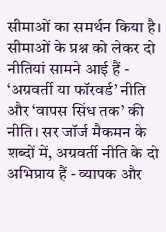सीमाओं का समर्थन किया है। सीमाओं के प्रश्न को लेकर दो नीतियां सामने आई हैं - ‘अग्रवर्ती या फॉरवर्ड’ नीति और ‘वापस सिंध तक’ की नीति। सर जॉर्ज मैकमन के शब्दों में, अग्रवर्ती नीति के दो अभिप्राय हैं - व्यापक और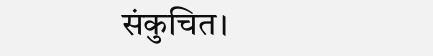संकुचित।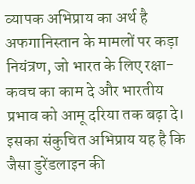व्यापक अभिप्राय का अर्थ है अफगानिस्तान के मामलों पर कड़ा नियंत्रण, जो भारत के लिए रक्षा-कवच का काम दे और भारतीय प्रभाव को आमू दरिया तक बढ़ा दे। इसका संकुचित अभिप्राय यह है कि जैसा डुरेंडलाइन की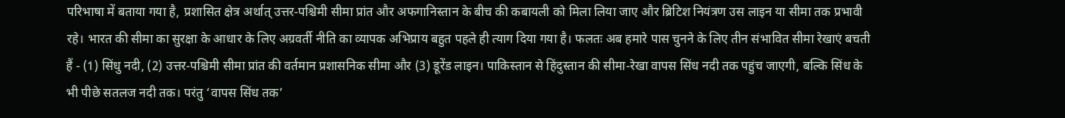परिभाषा में बताया गया है, प्रशासित क्षेत्र अर्थात् उत्तर-पश्चिमी सीमा प्रांत और अफगानिस्तान के बीच की कबायली को मिला लिया जाए और ब्रिटिश नियंत्रण उस लाइन या सीमा तक प्रभावी रहे। भारत की सीमा का सुरक्षा के आधार के लिए अग्रवर्ती नीति का व्यापक अभिप्राय बहुत पहले ही त्याग दिया गया है। फलतः अब हमारे पास चुनने के लिए तीन संभावित सीमा रेखाएं बचती हैं - (1) सिंधु नदी, (2) उत्तर-पश्चिमी सीमा प्रांत की वर्तमान प्रशासनिक सीमा और (3) डूरेंड लाइन। पाकिस्तान से हिंदुस्तान की सीमा-रेखा वापस सिंध नदी तक पहुंच जाएगी, बल्कि सिंध के भी पीछे सतलज नदी तक। परंतु ‘वापस सिंध तक’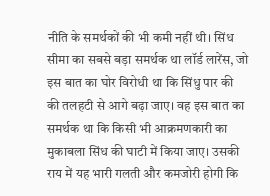नीति के समर्थकों की भी कमी नहीं थी। सिंध सीमा का सबसे बड़ा समर्थक था लॉर्ड लारेंस, जो इस बात का घोर विरोधी था कि सिंधु पार की की तलहटी से आगे बढ़ा जाए। वह इस बात का समर्थक था कि किसी भी आक्रमणकारी का मुकाबला सिंध की घाटी में किया जाए। उसकी राय में यह भारी गलती और कमजोरी होगी कि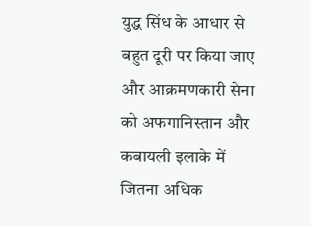युद्ध सिंध के आधार से बहुत दूरी पर किया जाए और आक्रमणकारी सेना को अफगानिस्तान और कबायली इलाके में जितना अधिक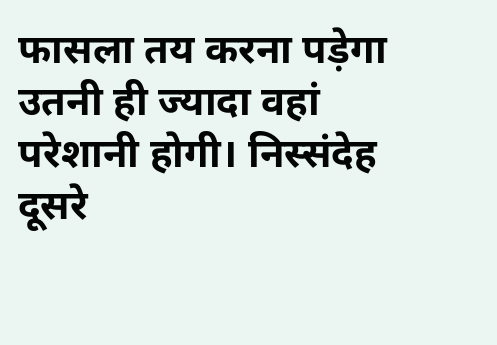फासला तय करना पड़ेगा उतनी ही ज्यादा वहां परेशानी होगी। निस्संदेह दूसरे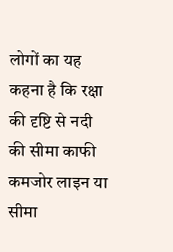लोगों का यह कहना है कि रक्षा की दृष्टि से नदी की सीमा काफी कमजोर लाइन या सीमा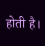होती है।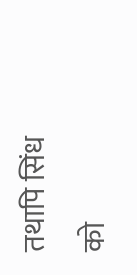तथापि सिंध को